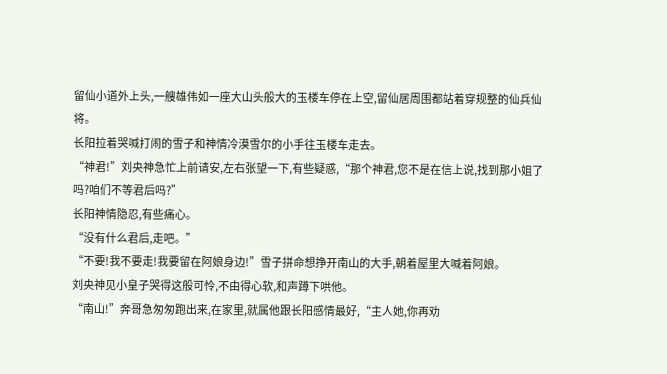留仙小道外上头,一艘雄伟如一座大山头般大的玉楼车停在上空,留仙居周围都站着穿规整的仙兵仙将。
长阳拉着哭喊打闹的雪子和神情冷漠雪尔的小手往玉楼车走去。
“神君!”刘央神急忙上前请安,左右张望一下,有些疑惑,“那个神君,您不是在信上说,找到那小姐了吗?咱们不等君后吗?”
长阳神情隐忍,有些痛心。
“没有什么君后,走吧。”
“不要!我不要走!我要留在阿娘身边!”雪子拼命想挣开南山的大手,朝着屋里大喊着阿娘。
刘央神见小皇子哭得这般可怜,不由得心软,和声蹲下哄他。
“南山!”奔哥急匆匆跑出来,在家里,就属他跟长阳感情最好,“主人她,你再劝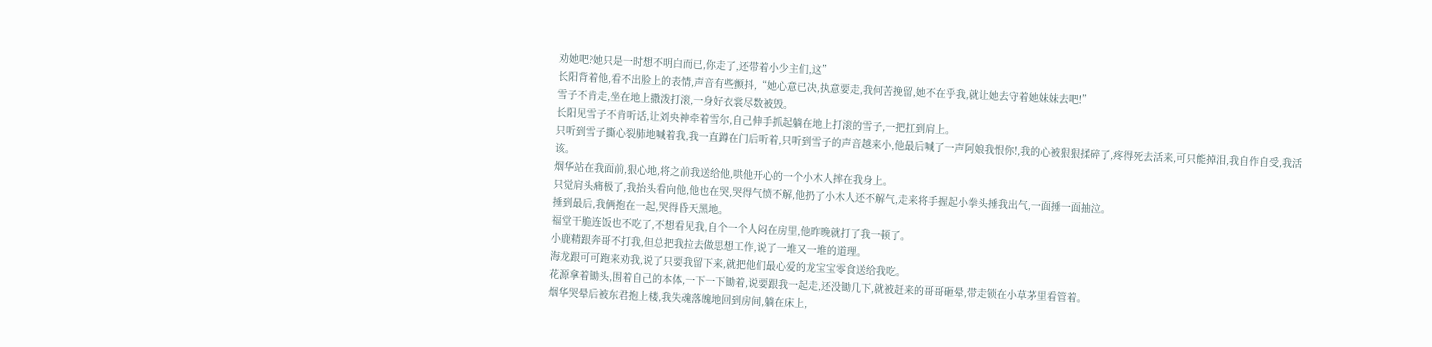劝她吧?她只是一时想不明白而已,你走了,还带着小少主们,这”
长阳背着他,看不出脸上的表情,声音有些颤抖,“她心意已决,执意要走,我何苦挽留,她不在乎我,就让她去守着她妹妹去吧!”
雪子不肯走,坐在地上撒泼打滚,一身好衣裳尽数被毁。
长阳见雪子不肯听话,让刘央神牵着雪尔,自己伸手抓起躺在地上打滚的雪子,一把扛到肩上。
只听到雪子撕心裂肺地喊着我,我一直蹲在门后听着,只听到雪子的声音越来小,他最后喊了一声阿娘我恨你!,我的心被狠狠揉碎了,疼得死去活来,可只能掉泪,我自作自受,我活该。
烟华站在我面前,狠心地,将之前我送给他,哄他开心的一个小木人摔在我身上。
只觉肩头痛极了,我抬头看向他,他也在哭,哭得气愤不解,他扔了小木人还不解气,走来将手握起小拳头捶我出气,一面捶一面抽泣。
捶到最后,我俩抱在一起,哭得昏天黑地。
福堂干脆连饭也不吃了,不想看见我,自个一个人闷在房里,他昨晚就打了我一顿了。
小鹿精跟奔哥不打我,但总把我拉去做思想工作,说了一堆又一堆的道理。
海龙跟可可跑来劝我,说了只要我留下来,就把他们最心爱的龙宝宝零食送给我吃。
花源拿着锄头,围着自己的本体,一下一下锄着,说要跟我一起走,还没锄几下,就被赶来的哥哥砸晕,带走锁在小草茅里看管着。
烟华哭晕后被东君抱上楼,我失魂落魄地回到房间,躺在床上,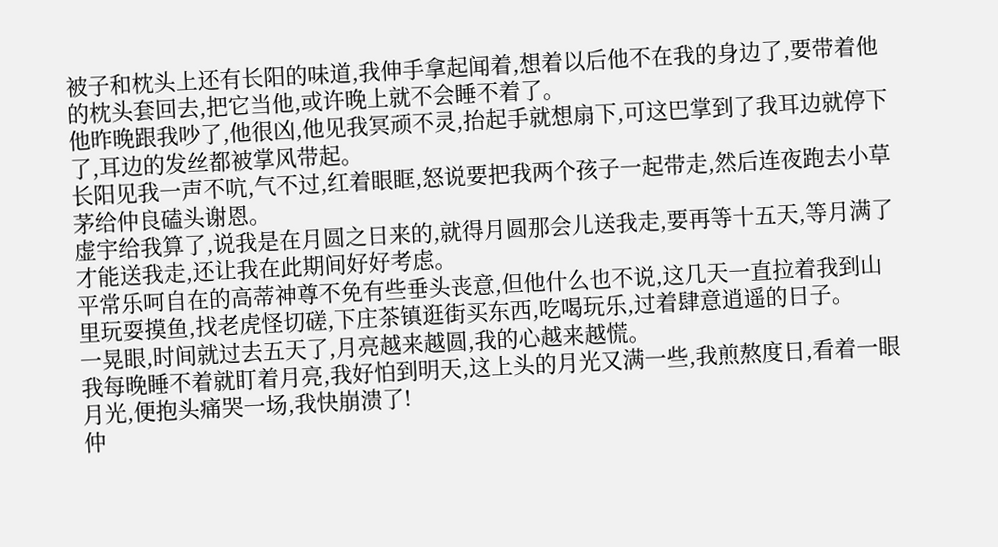被子和枕头上还有长阳的味道,我伸手拿起闻着,想着以后他不在我的身边了,要带着他的枕头套回去,把它当他,或许晚上就不会睡不着了。
他昨晚跟我吵了,他很凶,他见我冥顽不灵,抬起手就想扇下,可这巴掌到了我耳边就停下了,耳边的发丝都被掌风带起。
长阳见我一声不吭,气不过,红着眼眶,怒说要把我两个孩子一起带走,然后连夜跑去小草茅给仲良磕头谢恩。
虚宇给我算了,说我是在月圆之日来的,就得月圆那会儿送我走,要再等十五天,等月满了才能送我走,还让我在此期间好好考虑。
平常乐呵自在的高蒂神尊不免有些垂头丧意,但他什么也不说,这几天一直拉着我到山里玩耍摸鱼,找老虎怪切磋,下庄茶镇逛街买东西,吃喝玩乐,过着肆意逍遥的日子。
一晃眼,时间就过去五天了,月亮越来越圆,我的心越来越慌。
我每晚睡不着就盯着月亮,我好怕到明天,这上头的月光又满一些,我煎熬度日,看着一眼月光,便抱头痛哭一场,我快崩溃了!
仲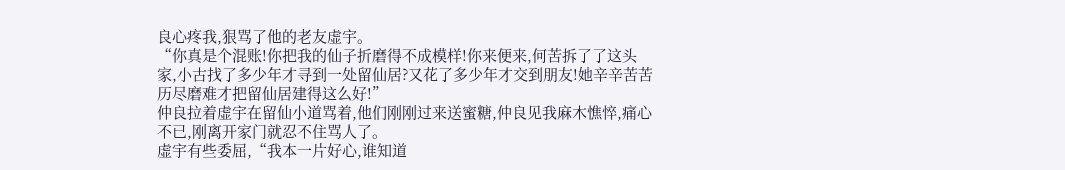良心疼我,狠骂了他的老友虚宇。
“你真是个混账!你把我的仙子折磨得不成模样!你来便来,何苦拆了了这头家,小古找了多少年才寻到一处留仙居?又花了多少年才交到朋友!她辛辛苦苦历尽磨难才把留仙居建得这么好!”
仲良拉着虚宇在留仙小道骂着,他们刚刚过来送蜜糖,仲良见我麻木憔悴,痛心不已,刚离开家门就忍不住骂人了。
虚宇有些委屈,“我本一片好心,谁知道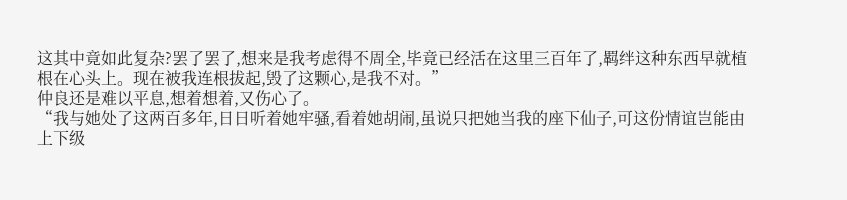这其中竟如此复杂?罢了罢了,想来是我考虑得不周全,毕竟已经活在这里三百年了,羁绊这种东西早就植根在心头上。现在被我连根拔起,毁了这颗心,是我不对。”
仲良还是难以平息,想着想着,又伤心了。
“我与她处了这两百多年,日日听着她牢骚,看着她胡闹,虽说只把她当我的座下仙子,可这份情谊岂能由上下级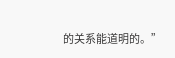的关系能道明的。”